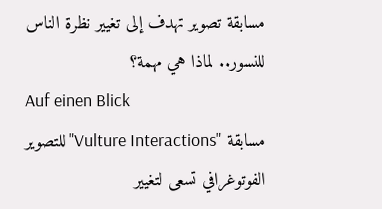مسابقة تصوير تهدف إلى تغيير نظرة الناس للنسور.. لماذا هي مهمة؟
Auf einen Blick
مسابقة "Vulture Interactions" للتصوير الفوتوغرافي تسعى لتغيير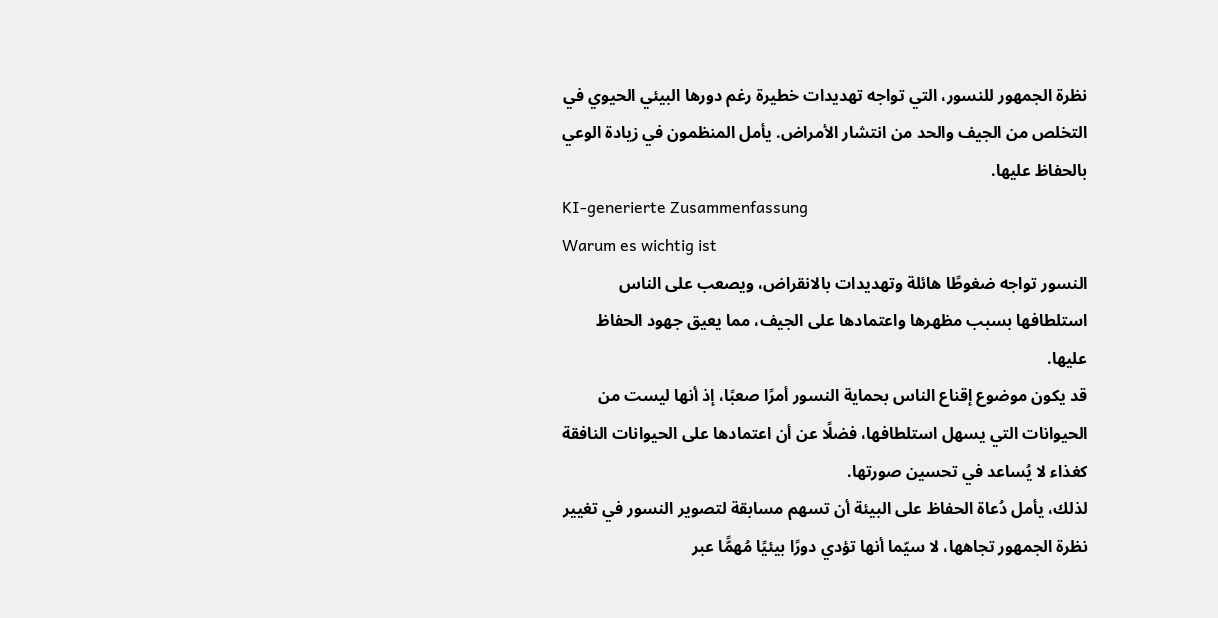نظرة الجمهور للنسور، التي تواجه تهديدات خطيرة رغم دورها البيئي الحيوي في التخلص من الجيف والحد من انتشار الأمراض. يأمل المنظمون في زيادة الوعي بالحفاظ عليها.
KI-generierte Zusammenfassung
Warum es wichtig ist
النسور تواجه ضغوطًا هائلة وتهديدات بالانقراض، ويصعب على الناس استلطافها بسبب مظهرها واعتمادها على الجيف، مما يعيق جهود الحفاظ عليها.
قد يكون موضوع إقناع الناس بحماية النسور أمرًا صعبًا، إذ أنها ليست من الحيوانات التي يسهل استلطافها، فضلًا عن أن اعتمادها على الحيوانات النافقة كغذاء لا يُساعد في تحسين صورتها.
لذلك، يأمل دُعاة الحفاظ على البيئة أن تسهم مسابقة لتصوير النسور في تغيير نظرة الجمهور تجاهها، لا سيّما أنها تؤدي دورًا بيئيًا مُهمًّا عبر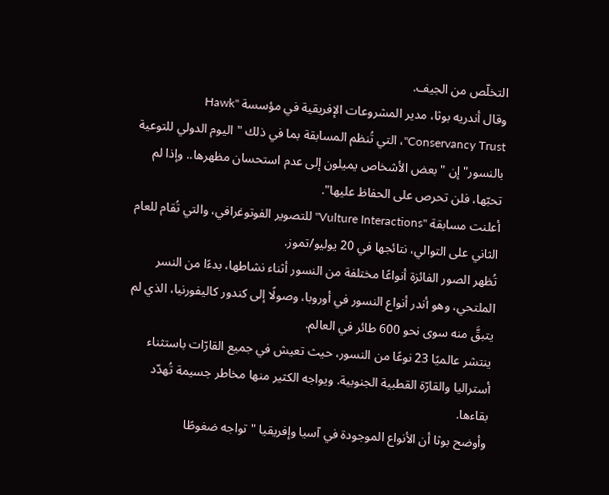التخلّص من الجيف.
وقال أندريه بوثا، مدير المشروعات الإفريقية في مؤسسة "Hawk Conservancy Trust"، التي تُنظم المسابقة بما في ذلك "اليوم الدولي للتوعية بالنسور" إن "بعض الأشخاص يميلون إلى عدم استحسان مظهرها.. وإذا لم تحبّها، فلن تحرص على الحفاظ عليها".
أعلنت مسابقة "Vulture Interactions" للتصوير الفوتوغرافي، والتي تُقام للعام الثاني على التوالي، نتائجها في 20 يوليو/تموز.
تُظهر الصور الفائزة أنواعًا مختلفة من النسور أثناء نشاطها، بدءًا من النسر الملتحي، وهو أندر أنواع النسور في أوروبا، وصولًا إلى كندور كاليفورنيا، الذي لم يتبقَّ منه سوى نحو 600 طائر في العالم.
ينتشر عالميًا 23 نوعًا من النسور، حيث تعيش في جميع القارّات باستثناء أستراليا والقارّة القطبية الجنوبية. ويواجه الكثير منها مخاطر جسيمة تُهدّد بقاءها.
وأوضح بوثا أن الأنواع الموجودة في آسيا وإفريقيا "تواجه ضغوطًا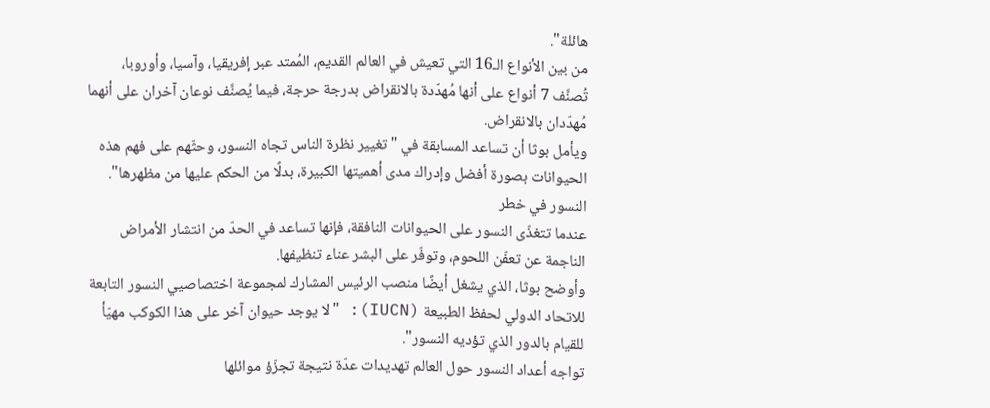هائلة".
من بين الأنواع الـ16 التي تعيش في العالم القديم، المُمتد عبر إفريقيا، وآسيا، وأوروبا، تُصنَّف 7 أنواع على أنها مُهدّدة بالانقراض بدرجة حرجة، فيما يُصنَّف نوعان آخران على أنهما مُهدّدان بالانقراض.
ويأمل بوثا أن تساعد المسابقة في "تغيير نظرة الناس تجاه النسور، وحثّهم على فهم هذه الحيوانات بصورة أفضل وإدراك مدى أهميتها الكبيرة، بدلًا من الحكم عليها من مظهرها".
النسور في خطر
عندما تتغذّى النسور على الحيوانات النافقة، فإنها تساعد في الحدّ من انتشار الأمراض الناجمة عن تعفّن اللحوم، وتوفّر على البشر عناء تنظيفها.
وأوضح بوثا، الذي يشغل أيضًا منصب الرئيس المشارك لمجموعة اختصاصيي النسور التابعة للاتحاد الدولي لحفظ الطبيعة (IUCN): "لا يوجد حيوان آخر على هذا الكوكب مهيّأ للقيام بالدور الذي تؤديه النسور".
تواجه أعداد النسور حول العالم تهديدات عدّة نتيجة تجزّؤ موائلها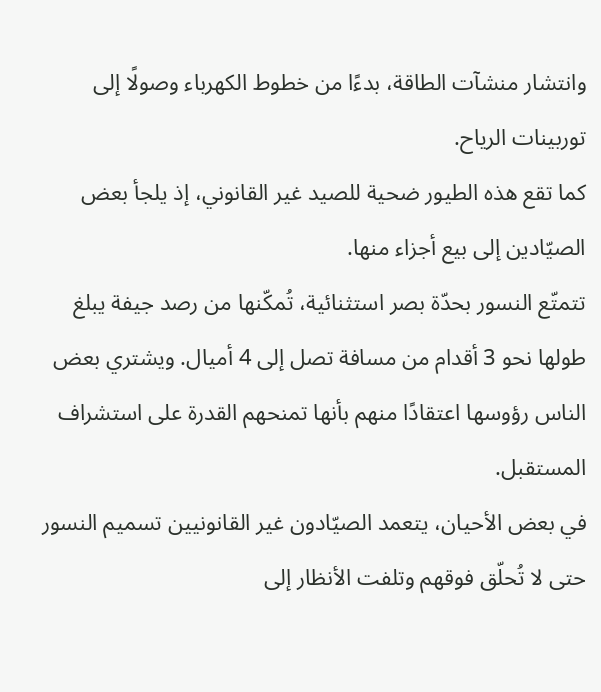وانتشار منشآت الطاقة، بدءًا من خطوط الكهرباء وصولًا إلى توربينات الرياح.
كما تقع هذه الطيور ضحية للصيد غير القانوني، إذ يلجأ بعض الصيّادين إلى بيع أجزاء منها.
تتمتّع النسور بحدّة بصر استثنائية، تُمكّنها من رصد جيفة يبلغ طولها نحو 3 أقدام من مسافة تصل إلى 4 أميال. ويشتري بعض الناس رؤوسها اعتقادًا منهم بأنها تمنحهم القدرة على استشراف المستقبل.
في بعض الأحيان، يتعمد الصيّادون غير القانونيين تسميم النسور حتى لا تُحلّق فوقهم وتلفت الأنظار إلى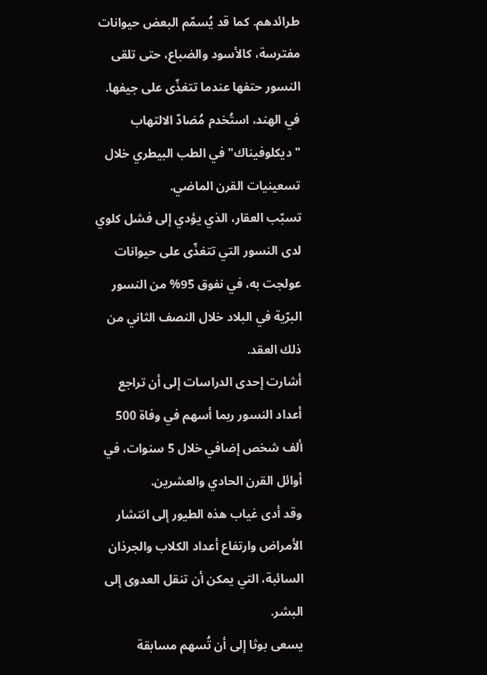طرائدهم. كما قد يُسمّم البعض حيوانات مفترسة، كالأسود والضباع، حتى تلقى النسور حتفها عندما تتغذّى على جيفها.
في الهند، استُخدم مُضادّ الالتهاب "ديكلوفيناك" في الطب البيطري خلال تسعينيات القرن الماضي.
تسبّب العقار، الذي يؤدي إلى فشل كلوي لدى النسور التي تتغذّى على حيوانات عولجت به، في نفوق 95% من النسور البرّية في البلاد خلال النصف الثاني من ذلك العقد.
أشارت إحدى الدراسات إلى أن تراجع أعداد النسور ربما أسهم في وفاة 500 ألف شخص إضافي خلال 5 سنوات، في أوائل القرن الحادي والعشرين.
وقد أدى غياب هذه الطيور إلى انتشار الأمراض وارتفاع أعداد الكلاب والجرذان السائبة، التي يمكن أن تنقل العدوى إلى البشر.
يسعى بوثا إلى أن تُسهم مسابقة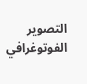التصوير الفوتوغرافي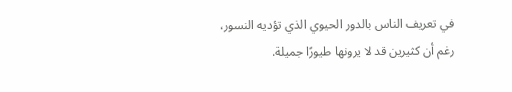في تعريف الناس بالدور الحيوي الذي تؤديه النسور، رغم أن كثيرين قد لا يرونها طيورًا جميلة.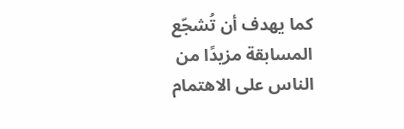كما يهدف أن تُشجّع المسابقة مزيدًا من الناس على الاهتمام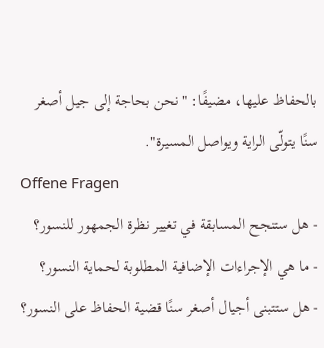بالحفاظ عليها، مضيفًا: "نحن بحاجة إلى جيل أصغر سنًا يتولّى الراية ويواصل المسيرة".
Offene Fragen
- هل ستنجح المسابقة في تغيير نظرة الجمهور للنسور؟
- ما هي الإجراءات الإضافية المطلوبة لحماية النسور؟
- هل ستتبنى أجيال أصغر سنًا قضية الحفاظ على النسور؟